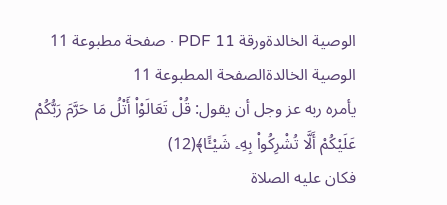الوصية الخالدةورقة PDF 11 · صفحة مطبوعة 11
الوصية الخالدةالصفحة المطبوعة 11
يأمره ربه عز وجل أن يقول: قُلْ تَعَالَوْا۟ أَتْلُ مَا حَرَّمَ رَبُّكُمْ عَلَيْكُمْ أَلَّا تُشْرِكُوا۟ بِهِۦ شَيْـًٔا﴾(12)
فكان عليه الصلاة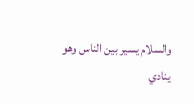والسلام يسير بين الناس وهو ينادي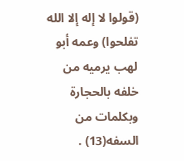(قولوا لا إله إلا الله تفلحوا) وعمه أبو لهب يرميه من خلفه بالحجارة وبكلمات من السفه(13) .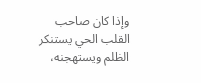وإذا كان صاحب القلب الحي يستنكر الظلم ويستهجنه،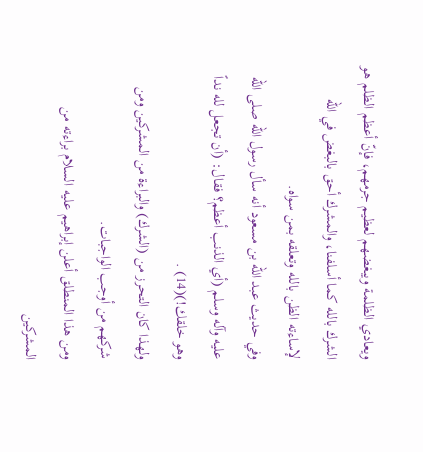ويعادي الظلمة ويبغضهم لعظيم جرمهم، فإنّ أعظم الظلم هو الشرك بالله كما أسلفنا، والمشرك أحق بالبغض في الله لإساءته الظن بالله وتعلقه بمن سواه.
وفي حديث عبد الله بن مسعود أنه سأل رسول الله صلى الله عليه وآله وسلم (أي الذنب أعظم؟ فقال: (أن تجعل لله نداً وهو خلقك!)(14) .
ولهذا كان التحرز من (الشرك) والبراءة من المشركين ومن شركهم من أوجب الواجبات.
ومن هذا المنطلق أعلن إبراهيم عليه السلام براءته من المشركين